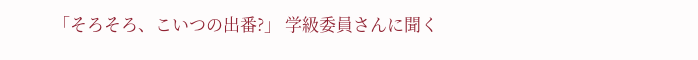「そろそろ、こいつの出番?」 学級委員さんに聞く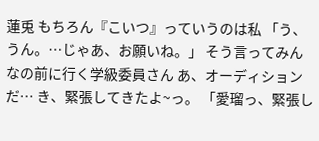蓮兎 もちろん『こいつ』っていうのは私 「う、うん。…じゃあ、お願いね。」 そう言ってみんなの前に行く学級委員さん あ、オーディションだ… き、緊張してきたよ~っ。 「愛瑠っ、緊張し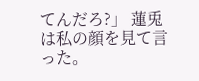てんだろ?」 蓮兎は私の顔を見て言った。